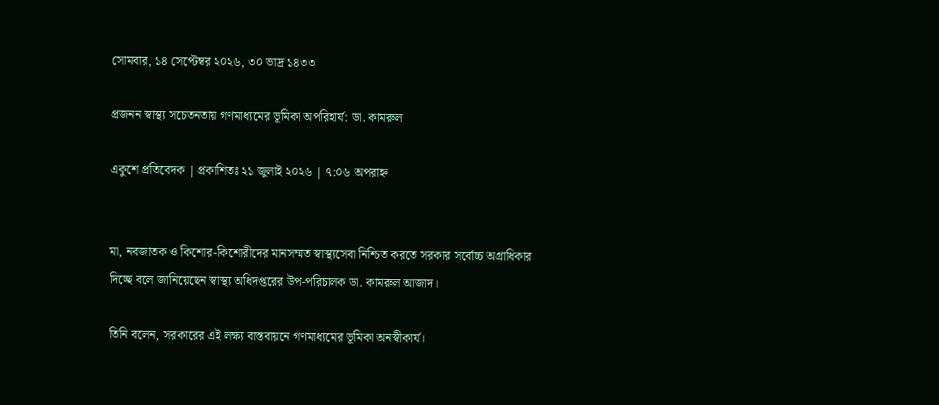সোমবার, ১৪ সেপ্টেম্বর ২০২৬, ৩০ ভাদ্র ১৪৩৩

প্রজনন স্বাস্থ্য সচেতনতায় গণমাধ্যমের ভূমিকা অপরিহার্য: ডা. কামরুল

একুশে প্রতিবেদক | প্রকাশিতঃ ২১ জুলাই ২০২৬ | ৭:০৬ অপরাহ্ন


মা, নবজাতক ও কিশোর-কিশোরীদের মানসম্মত স্বাস্থ্যসেবা নিশ্চিত করতে সরকার সর্বোচ্চ অগ্রাধিকার দিচ্ছে বলে জানিয়েছেন স্বাস্থ্য অধিদপ্তরের উপ-পরিচালক ডা. কামরুল আজাদ।

তিনি বলেন, সরকারের এই লক্ষ্য বাস্তবায়নে গণমাধ্যমের ভূমিকা অনস্বীকার্য।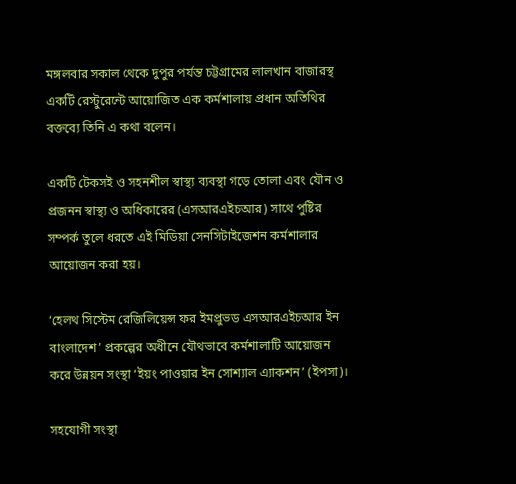মঙ্গলবার সকাল থেকে দুপুর পর্যন্ত চট্টগ্রামের লালখান বাজারস্থ একটি রেস্টুরেন্টে আয়োজিত এক কর্মশালায় প্রধান অতিথির বক্তব্যে তিনি এ কথা বলেন।

একটি টেকসই ও সহনশীল স্বাস্থ্য ব্যবস্থা গড়ে তোলা এবং যৌন ও প্রজনন স্বাস্থ্য ও অধিকারের (এসআরএইচআর) সাথে পুষ্টির সম্পর্ক তুলে ধরতে এই মিডিয়া সেনসিটাইজেশন কর্মশালার আয়োজন করা হয়।

‘হেলথ সিস্টেম রেজিলিয়েন্স ফর ইমপ্রুভড এসআরএইচআর ইন বাংলাদেশ’ প্রকল্পের অধীনে যৌথভাবে কর্মশালাটি আয়োজন করে উন্নয়ন সংস্থা ‘ইয়ং পাওয়ার ইন সোশ্যাল এ্যাকশন’ (ইপসা)।

সহযোগী সংস্থা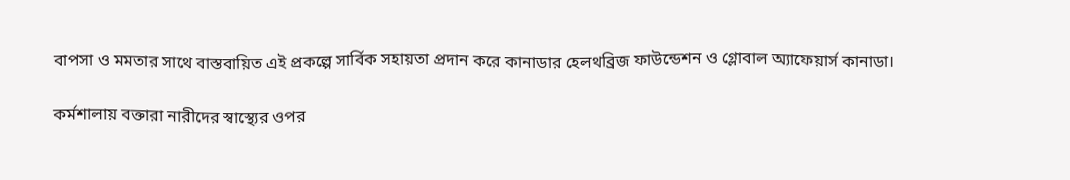বাপসা ও মমতার সাথে বাস্তবায়িত এই প্রকল্পে সার্বিক সহায়তা প্রদান করে কানাডার হেলথব্রিজ ফাউন্ডেশন ও গ্লোবাল অ্যাফেয়ার্স কানাডা।

কর্মশালায় বক্তারা নারীদের স্বাস্থ্যের ওপর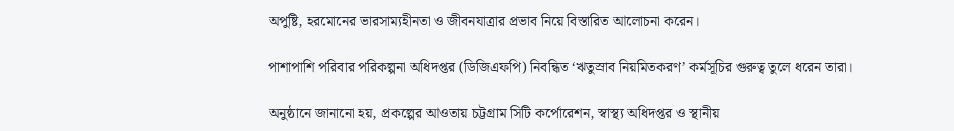অপুষ্টি, হরমোনের ভারসাম্যহীনতা ও জীবনযাত্রার প্রভাব নিয়ে বিস্তারিত আলোচনা করেন।

পাশাপাশি পরিবার পরিকল্পনা অধিদপ্তর (ডিজিএফপি) নিবন্ধিত ‘ঋতুস্রাব নিয়মিতকরণ’ কর্মসূচির গুরুত্ব তুলে ধরেন তারা।

অনুষ্ঠানে জানানো হয়, প্রকল্পের আওতায় চট্টগ্রাম সিটি কর্পোরেশন, স্বাস্থ্য অধিদপ্তর ও স্থানীয়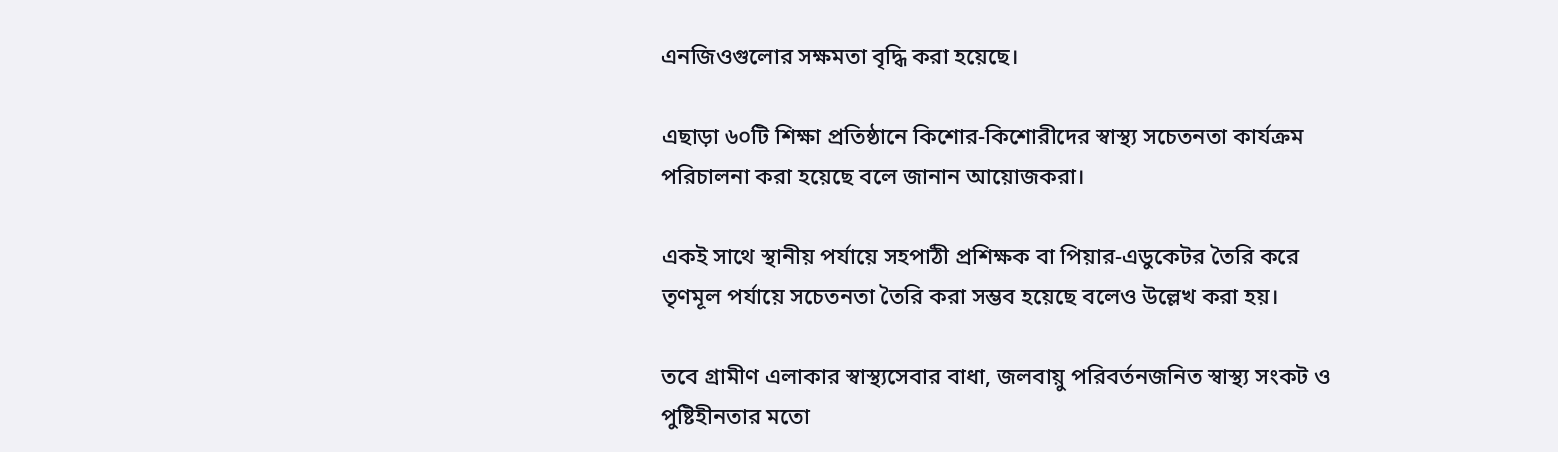এনজিওগুলোর সক্ষমতা বৃদ্ধি করা হয়েছে।

এছাড়া ৬০টি শিক্ষা প্রতিষ্ঠানে কিশোর-কিশোরীদের স্বাস্থ্য সচেতনতা কার্যক্রম পরিচালনা করা হয়েছে বলে জানান আয়োজকরা।

একই সাথে স্থানীয় পর্যায়ে সহপাঠী প্রশিক্ষক বা পিয়ার-এডুকেটর তৈরি করে তৃণমূল পর্যায়ে সচেতনতা তৈরি করা সম্ভব হয়েছে বলেও উল্লেখ করা হয়।

তবে গ্রামীণ এলাকার স্বাস্থ্যসেবার বাধা, জলবায়ু পরিবর্তনজনিত স্বাস্থ্য সংকট ও পুষ্টিহীনতার মতো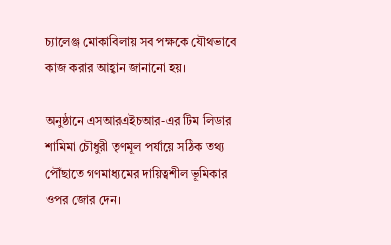চ্যালেঞ্জ মোকাবিলায় সব পক্ষকে যৌথভাবে কাজ করার আহ্বান জানানো হয়।

অনুষ্ঠানে এসআরএইচআর-এর টিম লিডার শামিমা চৌধুরী তৃণমূল পর্যায়ে সঠিক তথ্য পৌঁছাতে গণমাধ্যমের দায়িত্বশীল ভূমিকার ওপর জোর দেন।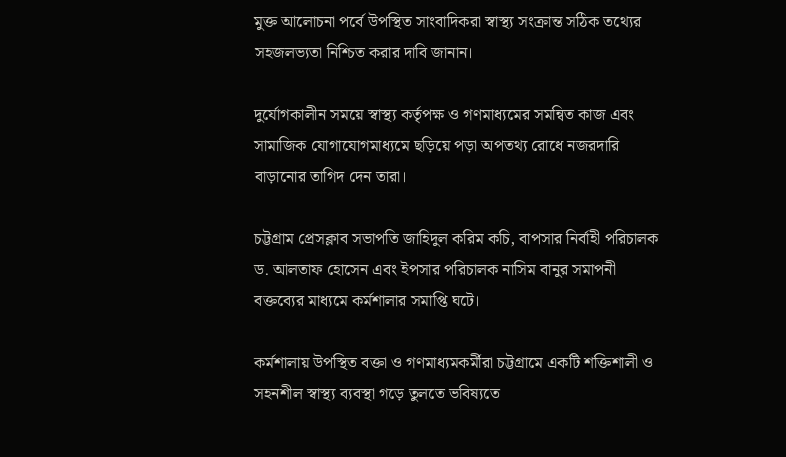মুক্ত আলোচনা পর্বে উপস্থিত সাংবাদিকরা স্বাস্থ্য সংক্রান্ত সঠিক তথ্যের সহজলভ্যতা নিশ্চিত করার দাবি জানান।

দুর্যোগকালীন সময়ে স্বাস্থ্য কর্তৃপক্ষ ও গণমাধ্যমের সমন্বিত কাজ এবং সামাজিক যোগাযোগমাধ্যমে ছড়িয়ে পড়া অপতথ্য রোধে নজরদারি বাড়ানোর তাগিদ দেন তারা।

চট্টগ্রাম প্রেসক্লাব সভাপতি জাহিদুল করিম কচি, বাপসার নির্বাহী পরিচালক ড. আলতাফ হোসেন এবং ইপসার পরিচালক নাসিম বানুর সমাপনী বক্তব্যের মাধ্যমে কর্মশালার সমাপ্তি ঘটে।

কর্মশালায় উপস্থিত বক্তা ও গণমাধ্যমকর্মীরা চট্টগ্রামে একটি শক্তিশালী ও সহনশীল স্বাস্থ্য ব্যবস্থা গড়ে তুলতে ভবিষ্যতে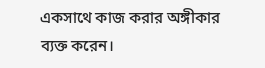একসাথে কাজ করার অঙ্গীকার ব্যক্ত করেন।